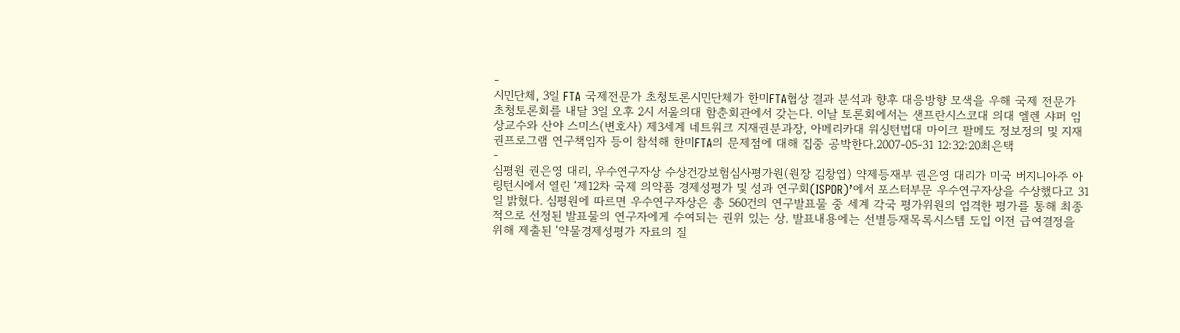-
시민단체, 3일 FTA 국제전문가 초청토론시민단체가 한미FTA협상 결과 분석과 향후 대응방향 모색을 우해 국제 전문가 초청토론회를 내달 3일 오후 2시 서울의대 함춘회관에서 갖는다. 이날 토론회에서는 샌프란시스코대 의대 엘렌 샤퍼 임상교수와 산야 스미스(변호사) 제3세계 네트워크 지재권분과장, 아메리카대 워싱턴법대 마이크 팔메도 정보정의 및 지재권프로그램 연구책임자 등이 참석해 한미FTA의 문제점에 대해 집중 공박한다.2007-05-31 12:32:20최은택
-
심평원 권은영 대리, 우수연구자상 수상건강보험심사평가원(원장 김창엽) 약제등재부 권은영 대리가 미국 버지니아주 아링턴시에서 열린 ‘제12차 국제 의약품 경제성평가 및 성과 연구회(ISPOR)’에서 포스터부문 우수연구자상을 수상했다고 31일 밝혔다. 심평원에 따르면 우수연구자상은 총 560건의 연구발표물 중 세계 각국 평가위원의 엄격한 평가를 통해 최종적으로 선정된 발표물의 연구자에게 수여되는 권위 있는 상. 발표내용에는 선별등재목록시스템 도입 이전 급여결정을 위해 제출된 ‘약물경제성평가 자료의 질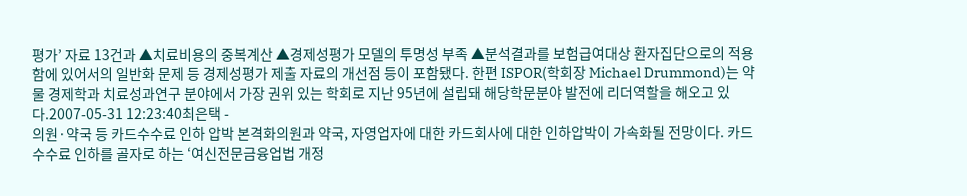평가’ 자료 13건과 ▲치료비용의 중복계산 ▲경제성평가 모델의 투명성 부족 ▲분석결과를 보험급여대상 환자집단으로의 적용함에 있어서의 일반화 문제 등 경제성평가 제출 자료의 개선점 등이 포함됐다. 한편 ISPOR(학회장 Michael Drummond)는 약물 경제학과 치료성과연구 분야에서 가장 권위 있는 학회로 지난 95년에 설립돼 해당학문분야 발전에 리더역할을 해오고 있다.2007-05-31 12:23:40최은택 -
의원·약국 등 카드수수료 인하 압박 본격화의원과 약국, 자영업자에 대한 카드회사에 대한 인하압박이 가속화될 전망이다. 카드수수료 인하를 골자로 하는 ‘여신전문금융업법 개정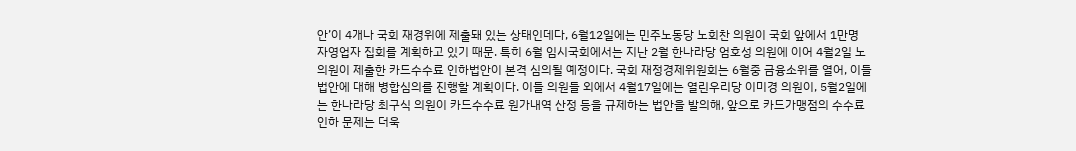안’이 4개나 국회 재경위에 제출돼 있는 상태인데다, 6월12일에는 민주노동당 노회찬 의원이 국회 앞에서 1만명 자영업자 집회를 계획하고 있기 때문. 특히 6월 임시국회에서는 지난 2월 한나라당 엄호성 의원에 이어 4월2일 노 의원이 제출한 카드수수료 인하법안이 본격 심의될 예정이다. 국회 재정경제위원회는 6월중 금융소위를 열어, 이들 법안에 대해 병합심의를 진행할 계획이다. 이들 의원들 외에서 4월17일에는 열린우리당 이미경 의원이, 5월2일에는 한나라당 최구식 의원이 카드수수료 원가내역 산정 등을 규제하는 법안을 발의해, 앞으로 카드가맹점의 수수료 인하 문제는 더욱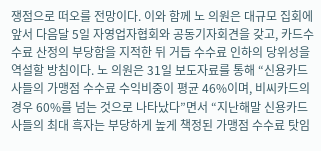쟁점으로 떠오를 전망이다. 이와 함께 노 의원은 대규모 집회에 앞서 다음달 5일 자영업자협회와 공동기자회견을 갖고, 카드수수료 산정의 부당함을 지적한 뒤 거듭 수수료 인하의 당위성을 역설할 방침이다. 노 의원은 31일 보도자료를 통해 “신용카드사들의 가맹점 수수료 수익비중이 평균 46%이며, 비씨카드의 경우 60%를 넘는 것으로 나타났다”면서 “지난해말 신용카드사들의 최대 흑자는 부당하게 높게 책정된 가맹점 수수료 탓임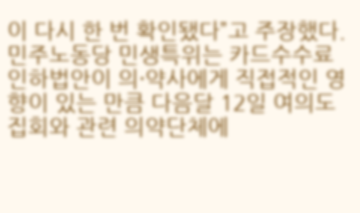이 다시 한 번 확인됐다”고 주장했다. 민주노동당 민생특위는 카드수수료 인하법안이 의·약사에게 직접적인 영향이 있는 만큼 다음달 12일 여의도 집회와 관련 의약단체에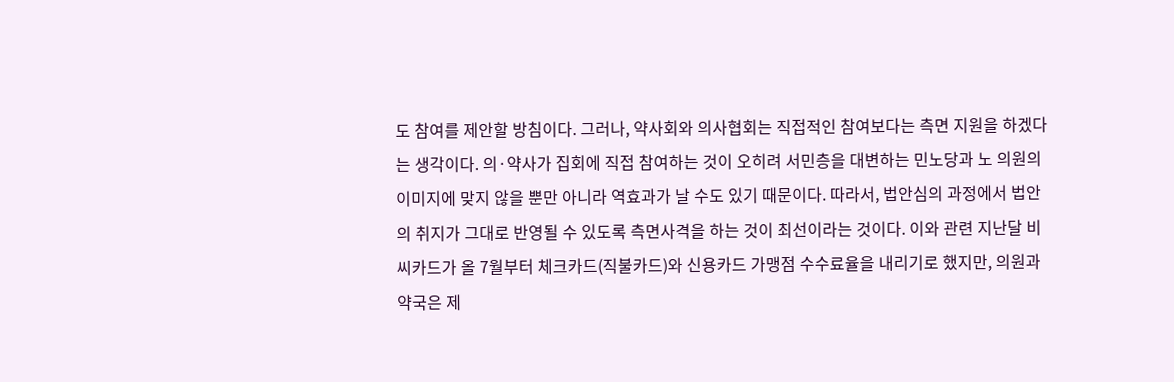도 참여를 제안할 방침이다. 그러나, 약사회와 의사협회는 직접적인 참여보다는 측면 지원을 하겠다는 생각이다. 의·약사가 집회에 직접 참여하는 것이 오히려 서민층을 대변하는 민노당과 노 의원의 이미지에 맞지 않을 뿐만 아니라 역효과가 날 수도 있기 때문이다. 따라서, 법안심의 과정에서 법안의 취지가 그대로 반영될 수 있도록 측면사격을 하는 것이 최선이라는 것이다. 이와 관련 지난달 비씨카드가 올 7월부터 체크카드(직불카드)와 신용카드 가맹점 수수료율을 내리기로 했지만, 의원과 약국은 제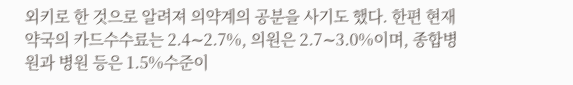외키로 한 것으로 알려져 의약계의 공분을 사기도 했다. 한편 현재 약국의 카드수수료는 2.4∼2.7%, 의원은 2.7∼3.0%이며, 종합병원과 병원 등은 1.5%수준이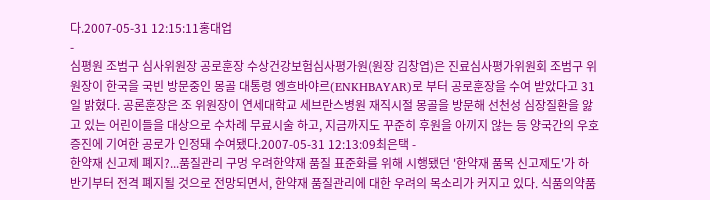다.2007-05-31 12:15:11홍대업
-
심평원 조범구 심사위원장 공로훈장 수상건강보험심사평가원(원장 김창엽)은 진료심사평가위원회 조범구 위원장이 한국을 국빈 방문중인 몽골 대통령 엥흐바야르(ENKHBAYAR)로 부터 공로훈장을 수여 받았다고 31일 밝혔다. 공론훈장은 조 위원장이 연세대학교 세브란스병원 재직시절 몽골을 방문해 선천성 심장질환을 앓고 있는 어린이들을 대상으로 수차례 무료시술 하고, 지금까지도 꾸준히 후원을 아끼지 않는 등 양국간의 우호증진에 기여한 공로가 인정돼 수여됐다.2007-05-31 12:13:09최은택 -
한약재 신고제 폐지?...품질관리 구멍 우려한약재 품질 표준화를 위해 시행됐던 '한약재 품목 신고제도'가 하반기부터 전격 폐지될 것으로 전망되면서, 한약재 품질관리에 대한 우려의 목소리가 커지고 있다. 식품의약품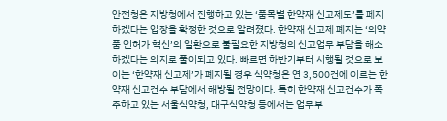안전청은 지방청에서 진행하고 있는 ‘품목별 한약재 신고제도’를 페지하겠다는 입장을 확정한 것으로 알려졌다. 한약재 신고제 폐지는 ‘의약품 인허가 혁신’의 일환으로 불필요한 지방청의 신고업무 부담을 해소하겠다는 의지로 풀이되고 있다. 빠르면 하반기부터 시행될 것으로 보이는 ‘한약재 신고제’가 폐지될 경우 식약청은 연 3,500건에 이르는 한약재 신고건수 부담에서 해방될 전망이다. 특히 한약재 신고건수가 폭주하고 있는 서울식약청, 대구식약청 등에서는 업무부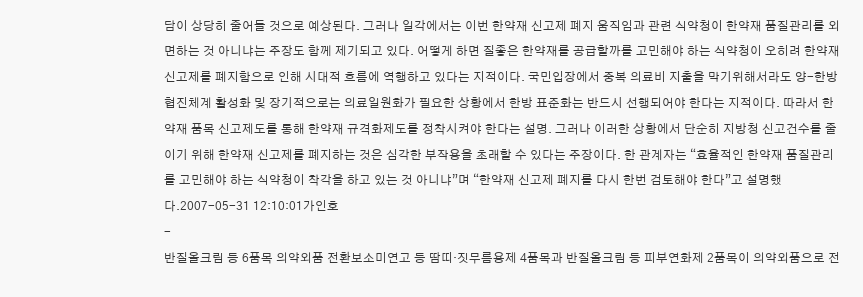담이 상당히 줄어들 것으로 예상된다. 그러나 일각에서는 이번 한약재 신고제 폐지 움직임과 관련 식약청이 한약재 품질관리를 외면하는 것 아니냐는 주장도 함께 제기되고 있다. 어떻게 하면 질좋은 한약재를 공급할까를 고민해야 하는 식약청이 오히려 한약재 신고제를 폐지함으로 인해 시대적 흐름에 역행하고 있다는 지적이다. 국민입장에서 중복 의료비 지출을 막기위해서라도 양-한방 협진체계 활성화 및 장기적으로는 의료일원화가 필요한 상황에서 한방 표준화는 반드시 선행되어야 한다는 지적이다. 따라서 한약재 품목 신고제도를 통해 한약재 규격화제도를 정착시켜야 한다는 설명. 그러나 이러한 상황에서 단순히 지방청 신고건수를 줄이기 위해 한약재 신고제를 폐지하는 것은 심각한 부작용을 초래할 수 있다는 주장이다. 한 관계자는 “효율적인 한약재 품질관리를 고민해야 하는 식약청이 착각을 하고 있는 것 아니냐”며 “한약재 신고제 폐지를 다시 한번 검토해야 한다”고 설명했다.2007-05-31 12:10:01가인호
-
반질올크림 등 6품목 의약외품 전환보소미연고 등 땀띠·짓무름용제 4품목과 반질올크림 등 피부연화제 2품목이 의약외품으로 전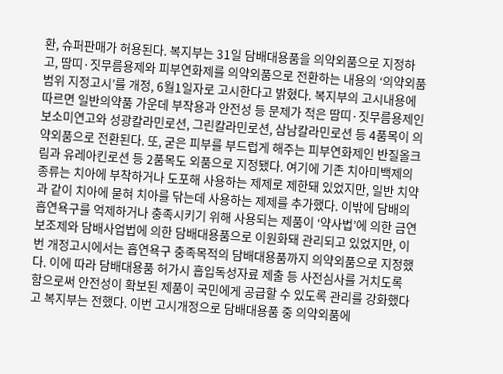환, 슈퍼판매가 허용된다. 복지부는 31일 담배대용품을 의약외품으로 지정하고, 땀띠·짓무름용제와 피부연화제를 의약외품으로 전환하는 내용의 ‘의약외품범위 지정고시’를 개정, 6월1일자로 고시한다고 밝혔다. 복지부의 고시내용에 따르면 일반의약품 가운데 부작용과 안전성 등 문제가 적은 땀띠·짓무름용제인 보소미연고와 성광칼라민로션, 그린칼라민로션, 삼남칼라민로션 등 4품목이 의약외품으로 전환된다. 또, 굳은 피부를 부드럽게 해주는 피부연화제인 반질올크림과 유레아킨로션 등 2품목도 외품으로 지정됐다. 여기에 기존 치아미백제의 종류는 치아에 부착하거나 도포해 사용하는 제제로 제한돼 있었지만, 일반 치약과 같이 치아에 묻혀 치아를 닦는데 사용하는 제제를 추가했다. 이밖에 담배의 흡연욕구를 억제하거나 충족시키기 위해 사용되는 제품이 ‘약사법’에 의한 금연보조제와 담배사업법에 의한 담배대용품으로 이원화돼 관리되고 있었지만, 이번 개정고시에서는 흡연욕구 충족목적의 담배대용품까지 의약외품으로 지정했다. 이에 따라 담배대용품 허가시 흡입독성자료 제출 등 사전심사를 거치도록 함으로써 안전성이 확보된 제품이 국민에게 공급할 수 있도록 관리를 강화했다고 복지부는 전했다. 이번 고시개정으로 담배대용품 중 의약외품에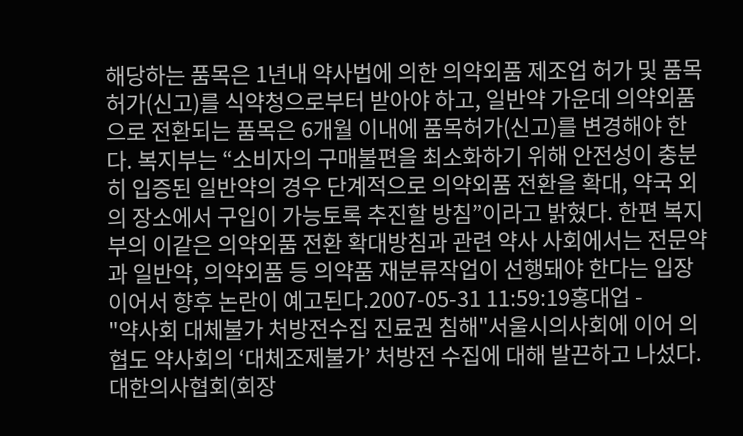해당하는 품목은 1년내 약사법에 의한 의약외품 제조업 허가 및 품목허가(신고)를 식약청으로부터 받아야 하고, 일반약 가운데 의약외품으로 전환되는 품목은 6개월 이내에 품목허가(신고)를 변경해야 한다. 복지부는 “소비자의 구매불편을 최소화하기 위해 안전성이 충분히 입증된 일반약의 경우 단계적으로 의약외품 전환을 확대, 약국 외의 장소에서 구입이 가능토록 추진할 방침”이라고 밝혔다. 한편 복지부의 이같은 의약외품 전환 확대방침과 관련 약사 사회에서는 전문약과 일반약, 의약외품 등 의약품 재분류작업이 선행돼야 한다는 입장이어서 향후 논란이 예고된다.2007-05-31 11:59:19홍대업 -
"약사회 대체불가 처방전수집 진료권 침해"서울시의사회에 이어 의협도 약사회의 ‘대체조제불가’ 처방전 수집에 대해 발끈하고 나섰다. 대한의사협회(회장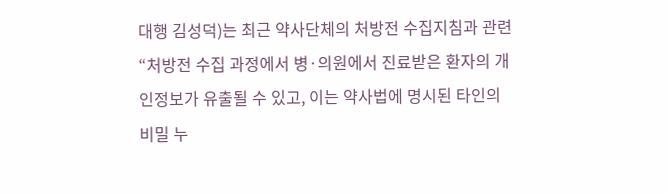대행 김성덕)는 최근 약사단체의 처방전 수집지침과 관련 “처방전 수집 과정에서 병·의원에서 진료받은 환자의 개인정보가 유출될 수 있고, 이는 약사법에 명시된 타인의 비밀 누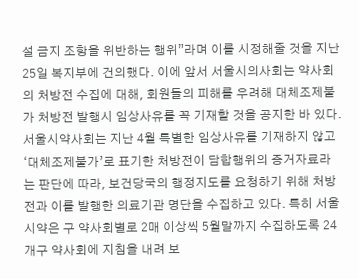설 금지 조항을 위반하는 행위”라며 이를 시정해줄 것을 지난 25일 복지부에 건의했다. 이에 앞서 서울시의사회는 약사회의 처방전 수집에 대해, 회원들의 피해를 우려해 대체조제불가 처방전 발행시 임상사유를 꼭 기재할 것을 공지한 바 있다. 서울시약사회는 지난 4월 특별한 임상사유를 기재하지 않고 ‘대체조제불가’로 표기한 처방전이 담합행위의 증거자료라는 판단에 따라, 보건당국의 행정지도를 요청하기 위해 처방전과 이를 발행한 의료기관 명단을 수집하고 있다. 특히 서울시약은 구 약사회별로 2매 이상씩 5월말까지 수집하도록 24개구 약사회에 지침을 내려 보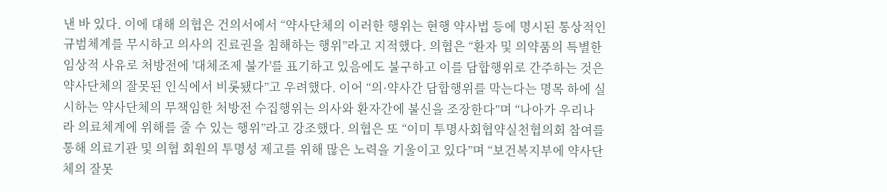낸 바 있다. 이에 대해 의협은 건의서에서 “약사단체의 이러한 행위는 현행 약사법 등에 명시된 통상적인 규범체계를 무시하고 의사의 진료권을 침해하는 행위”라고 지적했다. 의협은 “환자 및 의약품의 특별한 임상적 사유로 처방전에 '대체조제 불가'를 표기하고 있음에도 불구하고 이를 담합행위로 간주하는 것은 약사단체의 잘못된 인식에서 비롯됐다”고 우려했다. 이어 “의·약사간 담합행위를 막는다는 명목 하에 실시하는 약사단체의 무책임한 처방전 수집행위는 의사와 환자간에 불신을 조장한다”며 “나아가 우리나라 의료체계에 위해를 줄 수 있는 행위”라고 강조했다. 의협은 또 “이미 투명사회협약실천협의회 참여를 통해 의료기관 및 의협 회원의 투명성 제고를 위해 많은 노력을 기울이고 있다”며 “보건복지부에 약사단체의 잘못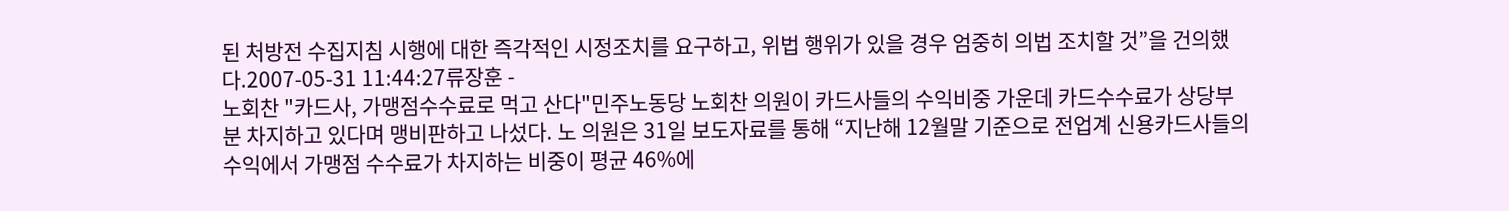된 처방전 수집지침 시행에 대한 즉각적인 시정조치를 요구하고, 위법 행위가 있을 경우 엄중히 의법 조치할 것”을 건의했다.2007-05-31 11:44:27류장훈 -
노회찬 "카드사, 가맹점수수료로 먹고 산다"민주노동당 노회찬 의원이 카드사들의 수익비중 가운데 카드수수료가 상당부분 차지하고 있다며 맹비판하고 나섰다. 노 의원은 31일 보도자료를 통해 “지난해 12월말 기준으로 전업계 신용카드사들의 수익에서 가맹점 수수료가 차지하는 비중이 평균 46%에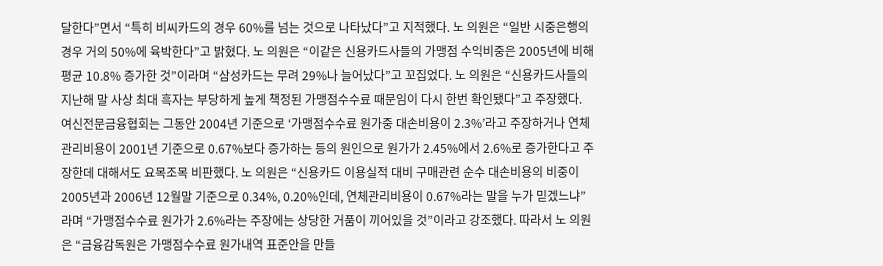달한다”면서 “특히 비씨카드의 경우 60%를 넘는 것으로 나타났다”고 지적했다. 노 의원은 “일반 시중은행의 경우 거의 50%에 육박한다”고 밝혔다. 노 의원은 “이같은 신용카드사들의 가맹점 수익비중은 2005년에 비해 평균 10.8% 증가한 것”이라며 “삼성카드는 무려 29%나 늘어났다”고 꼬집었다. 노 의원은 “신용카드사들의 지난해 말 사상 최대 흑자는 부당하게 높게 책정된 가맹점수수료 때문임이 다시 한번 확인됐다”고 주장했다. 여신전문금융협회는 그동안 2004년 기준으로 ‘가맹점수수료 원가중 대손비용이 2.3%’라고 주장하거나 연체관리비용이 2001년 기준으로 0.67%보다 증가하는 등의 원인으로 원가가 2.45%에서 2.6%로 증가한다고 주장한데 대해서도 요목조목 비판했다. 노 의원은 “신용카드 이용실적 대비 구매관련 순수 대손비용의 비중이 2005년과 2006년 12월말 기준으로 0.34%, 0.20%인데, 연체관리비용이 0.67%라는 말을 누가 믿겠느냐”라며 “가맹점수수료 원가가 2.6%라는 주장에는 상당한 거품이 끼어있을 것”이라고 강조했다. 따라서 노 의원은 “금융감독원은 가맹점수수료 원가내역 표준안을 만들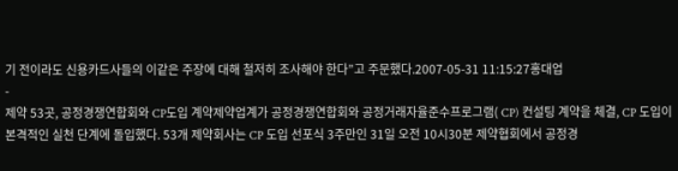기 전이라도 신용카드사들의 이같은 주장에 대해 철저히 조사해야 한다”고 주문했다.2007-05-31 11:15:27홍대업
-
제약 53곳, 공정경쟁연합회와 CP도입 계약제약업계가 공정경쟁연합회와 공정거래자율준수프로그램( CP) 컨설팅 계약을 체결, CP 도입이 본격적인 실천 단계에 돌입했다. 53개 제약회사는 CP 도입 선포식 3주만인 31일 오전 10시30분 제약협회에서 공정경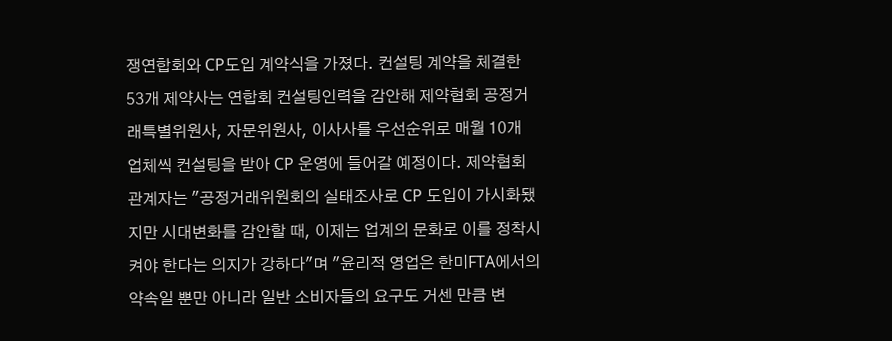쟁연합회와 CP도입 계약식을 가졌다. 컨설팅 계약을 체결한 53개 제약사는 연합회 컨설팅인력을 감안해 제약협회 공정거래특별위원사, 자문위원사, 이사사를 우선순위로 매월 10개 업체씩 컨설팅을 받아 CP 운영에 들어갈 예정이다. 제약협회 관계자는 "공정거래위원회의 실태조사로 CP 도입이 가시화됐지만 시대변화를 감안할 때, 이제는 업계의 문화로 이를 정착시켜야 한다는 의지가 강하다"며 "윤리적 영업은 한미FTA에서의 약속일 뿐만 아니라 일반 소비자들의 요구도 거센 만큼 변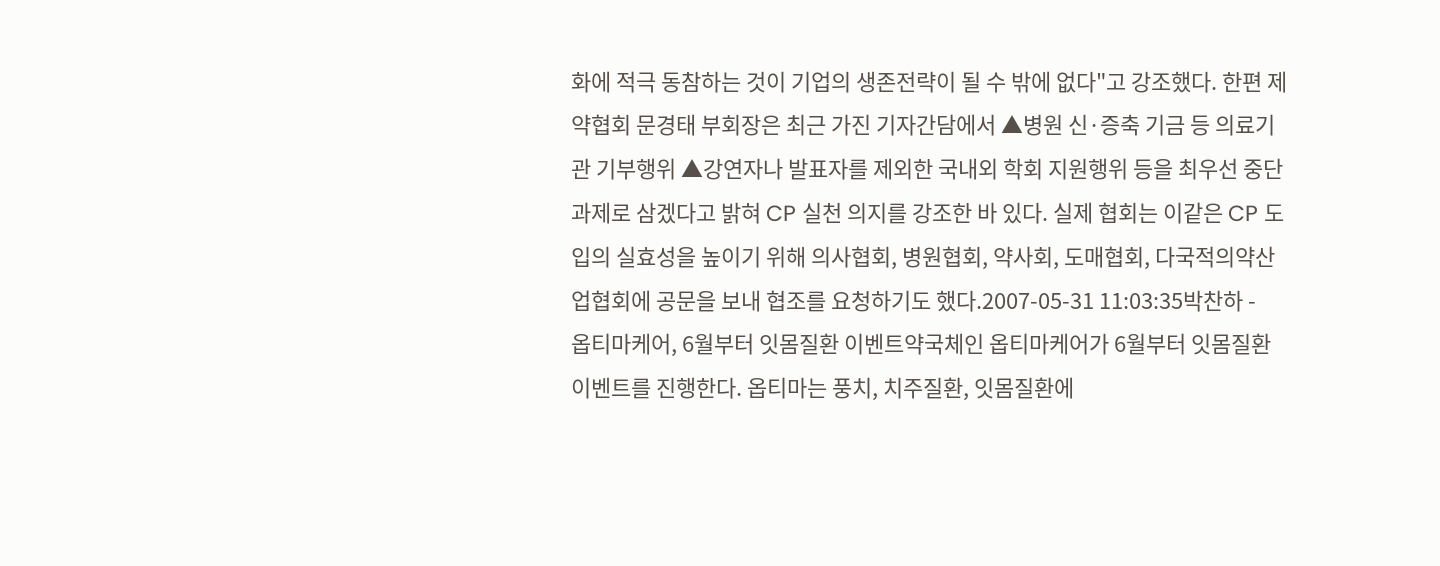화에 적극 동참하는 것이 기업의 생존전략이 될 수 밖에 없다"고 강조했다. 한편 제약협회 문경태 부회장은 최근 가진 기자간담에서 ▲병원 신·증축 기금 등 의료기관 기부행위 ▲강연자나 발표자를 제외한 국내외 학회 지원행위 등을 최우선 중단과제로 삼겠다고 밝혀 CP 실천 의지를 강조한 바 있다. 실제 협회는 이같은 CP 도입의 실효성을 높이기 위해 의사협회, 병원협회, 약사회, 도매협회, 다국적의약산업협회에 공문을 보내 협조를 요청하기도 했다.2007-05-31 11:03:35박찬하 -
옵티마케어, 6월부터 잇몸질환 이벤트약국체인 옵티마케어가 6월부터 잇몸질환 이벤트를 진행한다. 옵티마는 풍치, 치주질환, 잇몸질환에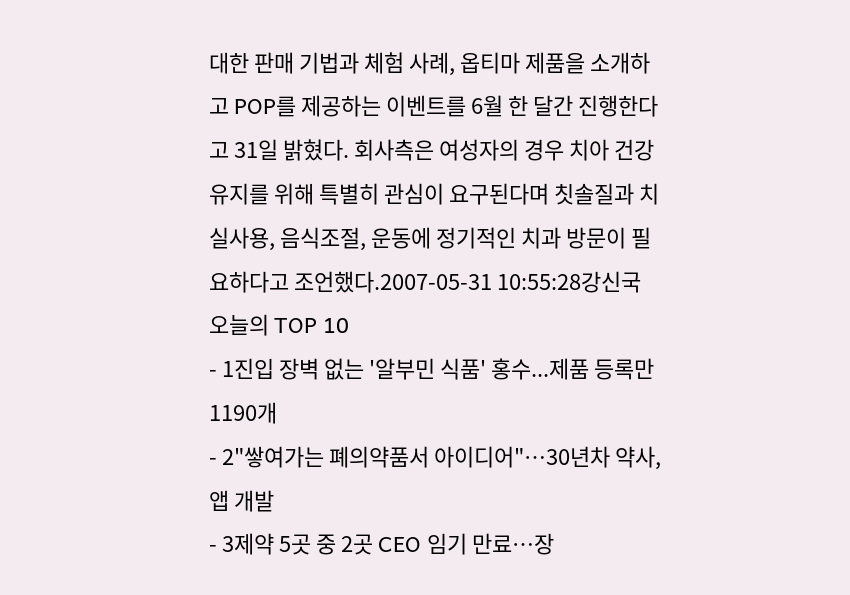대한 판매 기법과 체험 사례, 옵티마 제품을 소개하고 POP를 제공하는 이벤트를 6월 한 달간 진행한다고 31일 밝혔다. 회사측은 여성자의 경우 치아 건강 유지를 위해 특별히 관심이 요구된다며 칫솔질과 치실사용, 음식조절, 운동에 정기적인 치과 방문이 필요하다고 조언했다.2007-05-31 10:55:28강신국
오늘의 TOP 10
- 1진입 장벽 없는 '알부민 식품' 홍수...제품 등록만 1190개
- 2"쌓여가는 폐의약품서 아이디어"…30년차 약사, 앱 개발
- 3제약 5곳 중 2곳 CEO 임기 만료…장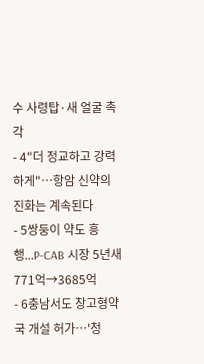수 사령탑·새 얼굴 촉각
- 4"더 정교하고 강력하게"…항암 신약의 진화는 계속된다
- 5쌍둥이 약도 흥행...P-CAB 시장 5년새 771억→3685억
- 6충남서도 창고형약국 개설 허가…'청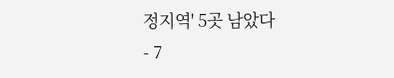정지역' 5곳 남았다
- 7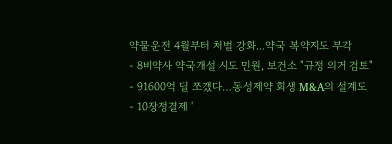약물운전 4월부터 처벌 강화...약국 복약지도 부각
- 8비약사 약국개설 시도 민원, 보건소 "규정 의거 검토"
- 91600억 딜 쪼갰다…동성제약 회생 M&A의 설계도
- 10장정결제 '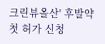크린뷰올산' 후발약 첫 허가 신청